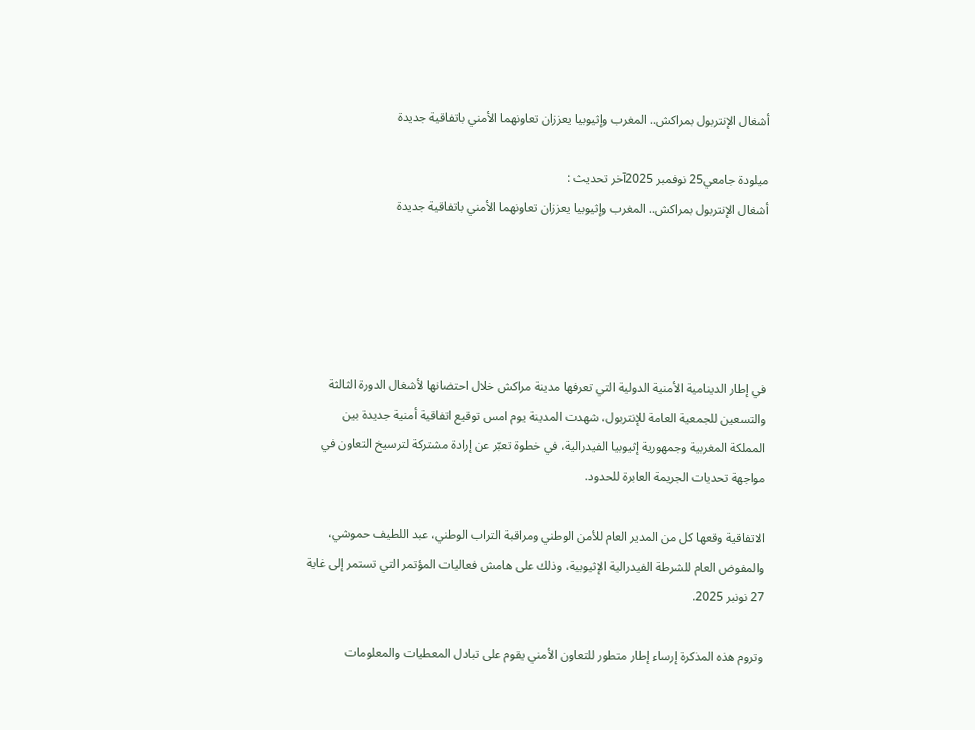أشغال الإنتربول بمراكش.. المغرب وإثيوبيا يعززان تعاونهما الأمني باتفاقية جديدة

ميلودة جامعي25 نوفمبر 2025آخر تحديث :
أشغال الإنتربول بمراكش.. المغرب وإثيوبيا يعززان تعاونهما الأمني باتفاقية جديدة





في إطار الدينامية الأمنية الدولية التي تعرفها مدينة مراكش خلال احتضانها لأشغال الدورة الثالثة والتسعين للجمعية العامة للإنتربول، شهدت المدينة يوم امس توقيع اتفاقية أمنية جديدة بين المملكة المغربية وجمهورية إثيوبيا الفيدرالية، في خطوة تعبّر عن إرادة مشتركة لترسيخ التعاون في مواجهة تحديات الجريمة العابرة للحدود.

الاتفاقية وقعها كل من المدير العام للأمن الوطني ومراقبة التراب الوطني، عبد اللطيف حموشي، والمفوض العام للشرطة الفيدرالية الإثيوبية، وذلك على هامش فعاليات المؤتمر التي تستمر إلى غاية 27 نونبر 2025.

وتروم هذه المذكرة إرساء إطار متطور للتعاون الأمني يقوم على تبادل المعطيات والمعلومات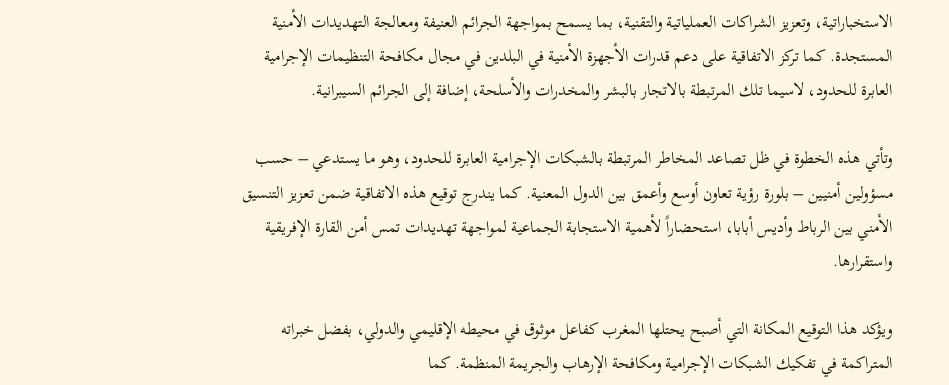الاستخباراتية، وتعزيز الشراكات العملياتية والتقنية، بما يسمح بمواجهة الجرائم العنيفة ومعالجة التهديدات الأمنية المستجدة. كما تركز الاتفاقية على دعم قدرات الأجهزة الأمنية في البلدين في مجال مكافحة التنظيمات الإجرامية العابرة للحدود، لاسيما تلك المرتبطة بالاتجار بالبشر والمخدرات والأسلحة، إضافة إلى الجرائم السيبرانية.

وتأتي هذه الخطوة في ظل تصاعد المخاطر المرتبطة بالشبكات الإجرامية العابرة للحدود، وهو ما يستدعي – حسب مسؤولين أمنيين – بلورة رؤية تعاون أوسع وأعمق بين الدول المعنية. كما يندرج توقيع هذه الاتفاقية ضمن تعزيز التنسيق الأمني بين الرباط وأديس أبابا، استحضاراً لأهمية الاستجابة الجماعية لمواجهة تهديدات تمس أمن القارة الإفريقية واستقرارها.

ويؤكد هذا التوقيع المكانة التي أصبح يحتلها المغرب كفاعل موثوق في محيطه الإقليمي والدولي، بفضل خبراته المتراكمة في تفكيك الشبكات الإجرامية ومكافحة الإرهاب والجريمة المنظمة. كما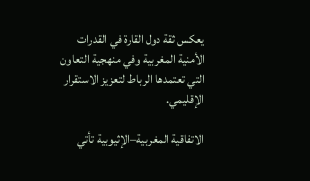يعكس ثقة دول القارة في القدرات الأمنية المغربية وفي منهجية التعاون التي تعتمدها الرباط لتعزيز الاستقرار الإقليمي.

الاتفاقية المغربية–الإثيوبية تأتي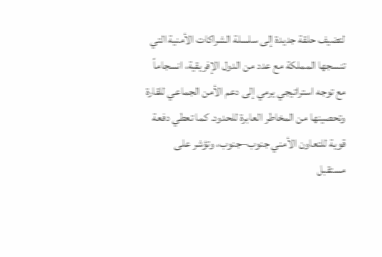لتضيف حلقة جديدة إلى سلسلة الشراكات الأمنية التي تنسجها المملكة مع عدد من الدول الإفريقية، انسجاماً مع توجه استراتيجي يرمي إلى دعم الأمن الجماعي للقارة وتحصينها من المخاطر العابرة للحدود. كما تعطي دفعة قوية للتعاون الأمني جنوب–جنوب، وتؤشر على مستقبل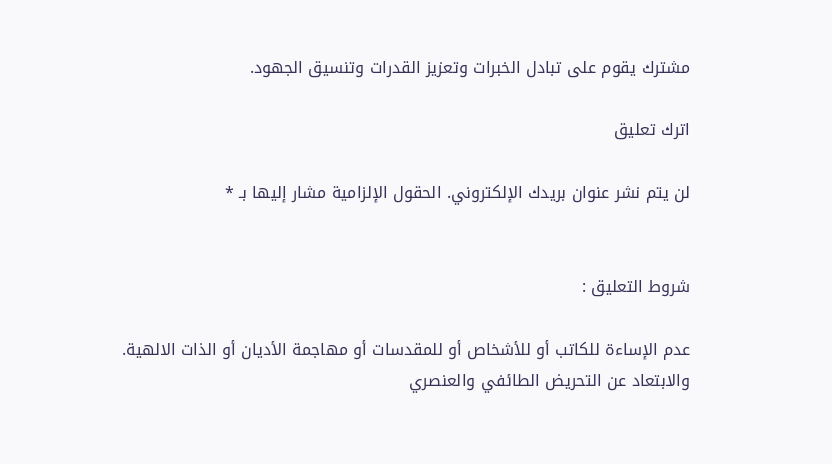مشترك يقوم على تبادل الخبرات وتعزيز القدرات وتنسيق الجهود.

اترك تعليق

لن يتم نشر عنوان بريدك الإلكتروني. الحقول الإلزامية مشار إليها بـ *


شروط التعليق :

عدم الإساءة للكاتب أو للأشخاص أو للمقدسات أو مهاجمة الأديان أو الذات الالهية. والابتعاد عن التحريض الطائفي والعنصري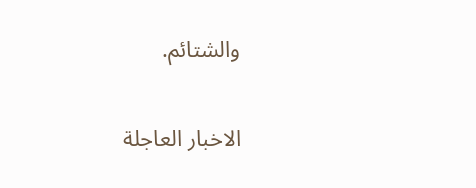والشتائم.

الاخبار العاجلة